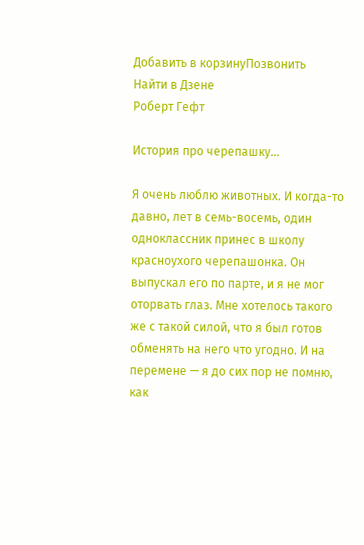Добавить в корзинуПозвонить
Найти в Дзене
Роберт Гефт

История про черепашку...

Я очень люблю животных. И когда-то давно, лет в семь-восемь, один одноклассник принес в школу красноухого черепашонка. Он выпускал его по парте, и я не мог оторвать глаз. Мне хотелось такого же с такой силой, что я был готов обменять на него что угодно. И на перемене — я до сих пор не помню, как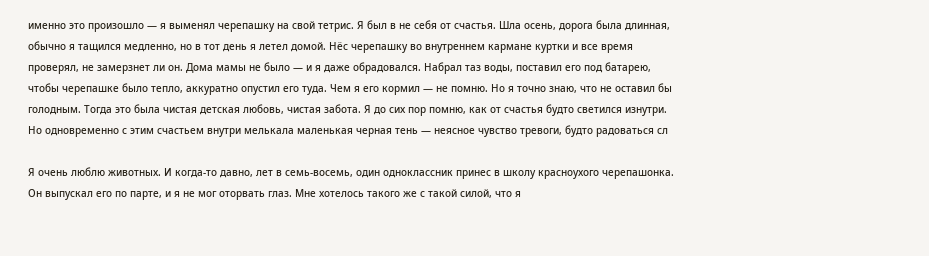именно это произошло — я выменял черепашку на свой тетрис. Я был в не себя от счастья. Шла осень, дорога была длинная, обычно я тащился медленно, но в тот день я летел домой. Нёс черепашку во внутреннем кармане куртки и все время проверял, не замерзнет ли он. Дома мамы не было — и я даже обрадовался. Набрал таз воды, поставил его под батарею, чтобы черепашке было тепло, аккуратно опустил его туда. Чем я его кормил — не помню. Но я точно знаю, что не оставил бы голодным. Тогда это была чистая детская любовь, чистая забота. Я до сих пор помню, как от счастья будто светился изнутри. Но одновременно с этим счастьем внутри мелькала маленькая черная тень — неясное чувство тревоги, будто радоваться сл

Я очень люблю животных. И когда-то давно, лет в семь-восемь, один одноклассник принес в школу красноухого черепашонка. Он выпускал его по парте, и я не мог оторвать глаз. Мне хотелось такого же с такой силой, что я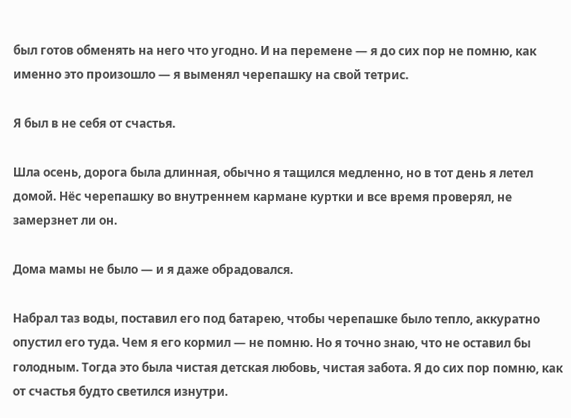был готов обменять на него что угодно. И на перемене — я до сих пор не помню, как именно это произошло — я выменял черепашку на свой тетрис.

Я был в не себя от счастья.

Шла осень, дорога была длинная, обычно я тащился медленно, но в тот день я летел домой. Нёс черепашку во внутреннем кармане куртки и все время проверял, не замерзнет ли он.

Дома мамы не было — и я даже обрадовался.

Набрал таз воды, поставил его под батарею, чтобы черепашке было тепло, аккуратно опустил его туда. Чем я его кормил — не помню. Но я точно знаю, что не оставил бы голодным. Тогда это была чистая детская любовь, чистая забота. Я до сих пор помню, как от счастья будто светился изнутри.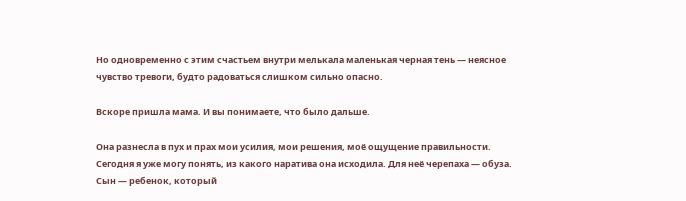Но одновременно с этим счастьем внутри мелькала маленькая черная тень — неясное чувство тревоги, будто радоваться слишком сильно опасно.

Вскоре пришла мама. И вы понимаете, что было дальше.

Она разнесла в пух и прах мои усилия, мои решения, моё ощущение правильности. Сегодня я уже могу понять, из какого наратива она исходила. Для неё черепаха — обуза. Сын — ребенок, который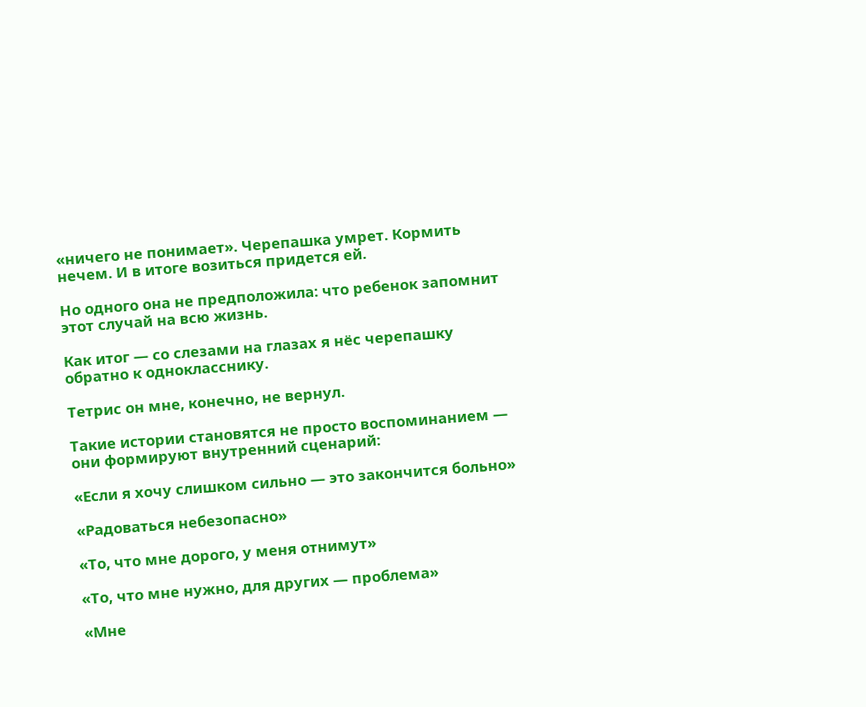«ничего не понимает». Черепашка умрет. Кормить нечем. И в итоге возиться придется ей.

Но одного она не предположила: что ребенок запомнит этот случай на всю жизнь.

Как итог — со слезами на глазах я нёс черепашку обратно к однокласснику.

Тетрис он мне, конечно, не вернул.

Такие истории становятся не просто воспоминанием — они формируют внутренний сценарий:

«Если я хочу слишком сильно — это закончится больно»

«Радоваться небезопасно»

«То, что мне дорого, у меня отнимут»

«То, что мне нужно, для других — проблема»

«Мне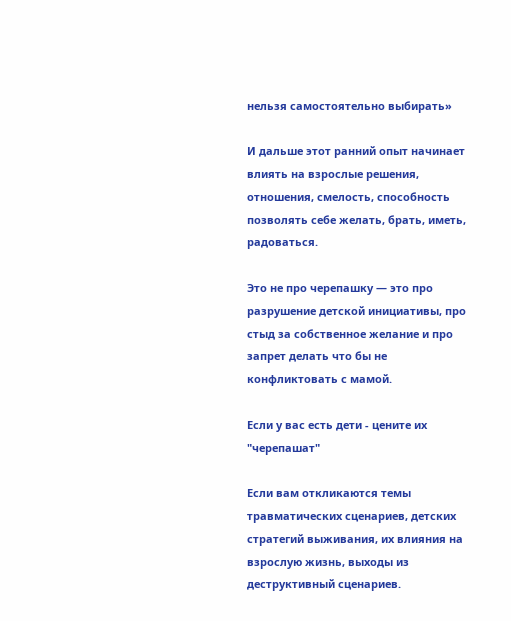нельзя самостоятельно выбирать»

И дальше этот ранний опыт начинает влиять на взрослые решения, отношения, смелость, способность позволять себе желать, брать, иметь, радоваться.

Это не про черепашку — это про разрушение детской инициативы, про стыд за собственное желание и про запрет делать что бы не конфликтовать с мамой.

Если у вас есть дети - цените их "черепашат"

Если вам откликаются темы травматических сценариев, детских стратегий выживания, их влияния на взрослую жизнь, выходы из деструктивный сценариев.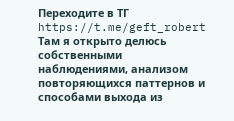Переходите в ТГ https://t.me/geft_robert Там я открыто делюсь собственными наблюдениями, анализом повторяющихся паттернов и способами выхода из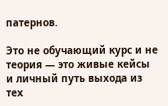патернов.

Это не обучающий курс и не теория — это живые кейсы и личный путь выхода из тех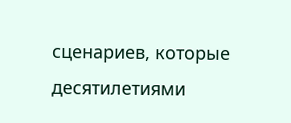сценариев, которые десятилетиями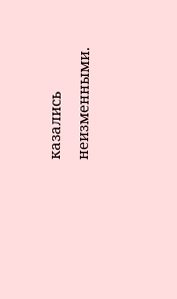казались неизменными.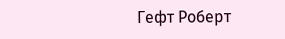Гефт Роберт